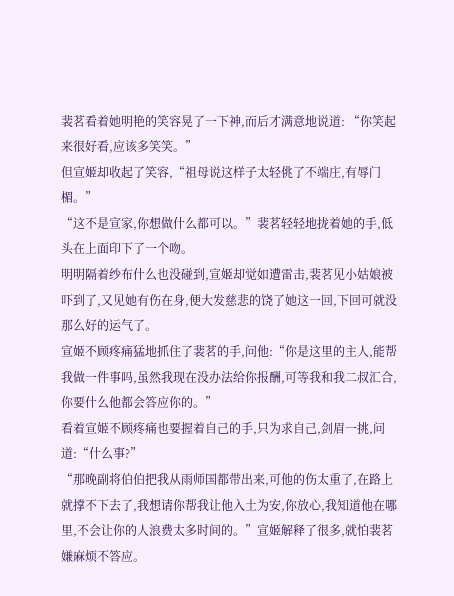裴茗看着她明艳的笑容晃了一下神,而后才满意地说道: “你笑起来很好看,应该多笑笑。”
但宣姬却收起了笑容,“祖母说这样子太轻佻了不端庄,有辱门楣。”
“这不是宣家,你想做什么都可以。”裴茗轻轻地拢着她的手,低头在上面印下了一个吻。
明明隔着纱布什么也没碰到,宣姬却觉如遭雷击,裴茗见小姑娘被吓到了,又见她有伤在身,便大发慈悲的饶了她这一回,下回可就没那么好的运气了。
宣姬不顾疼痛猛地抓住了裴茗的手,问他:“你是这里的主人,能帮我做一件事吗,虽然我现在没办法给你报酬,可等我和我二叔汇合,你要什么他都会答应你的。”
看着宣姬不顾疼痛也要握着自己的手,只为求自己,剑眉一挑,问道:“什么事?”
“那晚副将伯伯把我从雨师国都带出来,可他的伤太重了,在路上就撑不下去了,我想请你帮我让他入土为安,你放心,我知道他在哪里,不会让你的人浪费太多时间的。”宣姬解释了很多,就怕裴茗嫌麻烦不答应。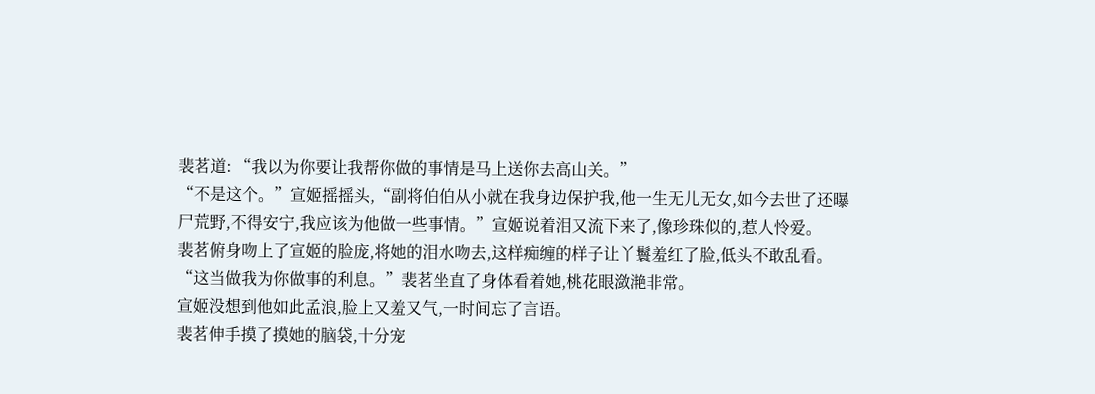裴茗道: “我以为你要让我帮你做的事情是马上送你去高山关。”
“不是这个。”宣姬摇摇头,“副将伯伯从小就在我身边保护我,他一生无儿无女,如今去世了还曝尸荒野,不得安宁,我应该为他做一些事情。”宣姬说着泪又流下来了,像珍珠似的,惹人怜爱。
裴茗俯身吻上了宣姬的脸庞,将她的泪水吻去,这样痴缠的样子让丫鬟羞红了脸,低头不敢乱看。
“这当做我为你做事的利息。”裴茗坐直了身体看着她,桃花眼潋滟非常。
宣姬没想到他如此孟浪,脸上又羞又气,一时间忘了言语。
裴茗伸手摸了摸她的脑袋,十分宠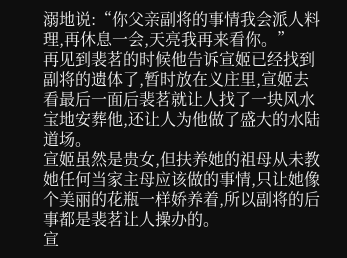溺地说:“你父亲副将的事情我会派人料理,再休息一会,天亮我再来看你。”
再见到裴茗的时候他告诉宣姬已经找到副将的遗体了,暂时放在义庄里,宣姬去看最后一面后裴茗就让人找了一块风水宝地安葬他,还让人为他做了盛大的水陆道场。
宣姬虽然是贵女,但扶养她的祖母从未教她任何当家主母应该做的事情,只让她像个美丽的花瓶一样娇养着,所以副将的后事都是裴茗让人操办的。
宣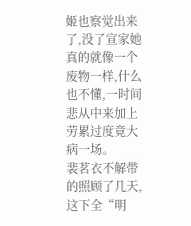姬也察觉出来了,没了宣家她真的就像一个废物一样,什么也不懂,一时间悲从中来加上劳累过度竟大病一场。
裴茗衣不解带的照顾了几天,这下全“明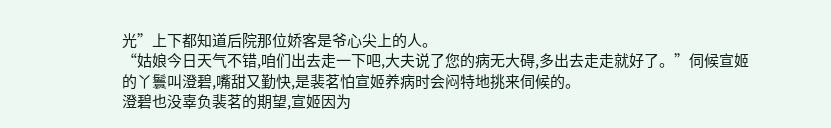光”上下都知道后院那位娇客是爷心尖上的人。
“姑娘今日天气不错,咱们出去走一下吧,大夫说了您的病无大碍,多出去走走就好了。”伺候宣姬的丫鬟叫澄碧,嘴甜又勤快,是裴茗怕宣姬养病时会闷特地挑来伺候的。
澄碧也没辜负裴茗的期望,宣姬因为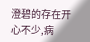澄碧的存在开心不少,病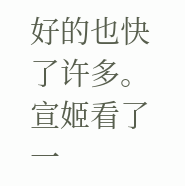好的也快了许多。
宣姬看了一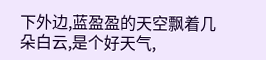下外边,蓝盈盈的天空飘着几朵白云,是个好天气,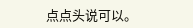点点头说可以。